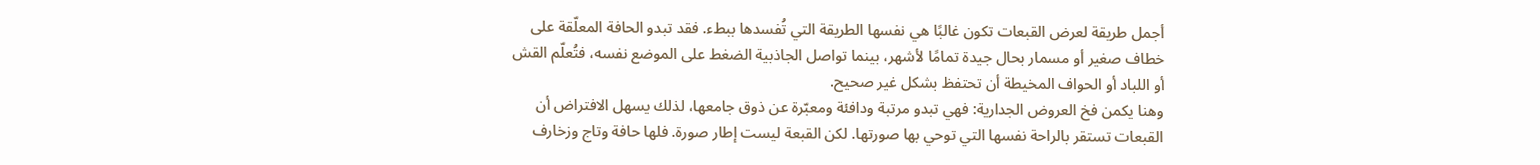أجمل طريقة لعرض القبعات تكون غالبًا هي نفسها الطريقة التي تُفسدها ببطء. فقد تبدو الحافة المعلّقة على خطاف صغير أو مسمار بحال جيدة تمامًا لأشهر، بينما تواصل الجاذبية الضغط على الموضع نفسه، فتُعلّم القش أو اللباد أو الحواف المخيطة أن تحتفظ بشكل غير صحيح.
وهنا يكمن فخ العروض الجدارية: فهي تبدو مرتبة ودافئة ومعبّرة عن ذوق جامعها، لذلك يسهل الافتراض أن القبعات تستقر بالراحة نفسها التي توحي بها صورتها. لكن القبعة ليست إطار صورة. فلها حافة وتاج وزخارف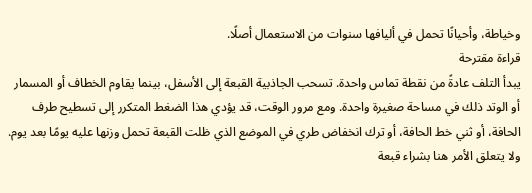وخياطة، وأحيانًا تحمل في أليافها سنوات من الاستعمال أصلًا.
قراءة مقترحة
يبدأ التلف عادةً من نقطة تماس واحدة. تسحب الجاذبية القبعة إلى الأسفل، بينما يقاوم الخطاف أو المسمار أو الوتد ذلك في مساحة صغيرة واحدة. ومع مرور الوقت، قد يؤدي هذا الضغط المتكرر إلى تسطيح طرف الحافة، أو ثني خط الحافة، أو ترك انخفاض طري في الموضع الذي ظلت القبعة تحمل وزنها عليه يومًا بعد يوم.
ولا يتعلق الأمر هنا بشراء قبعة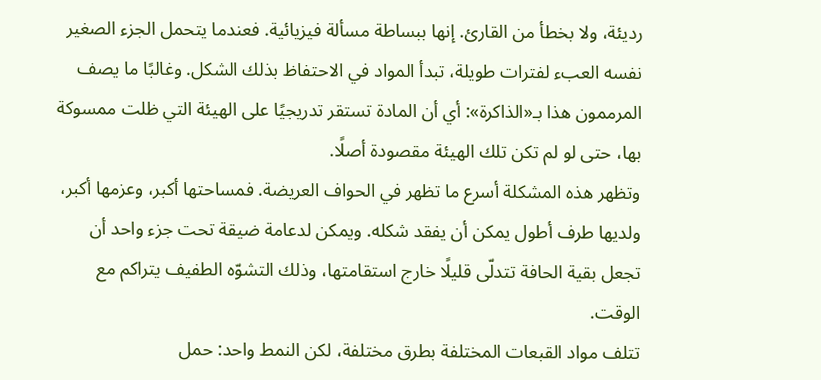رديئة، ولا بخطأ من القارئ. إنها ببساطة مسألة فيزيائية. فعندما يتحمل الجزء الصغير نفسه العبء لفترات طويلة، تبدأ المواد في الاحتفاظ بذلك الشكل. وغالبًا ما يصف المرممون هذا بـ«الذاكرة»: أي أن المادة تستقر تدريجيًا على الهيئة التي ظلت ممسوكة بها، حتى لو لم تكن تلك الهيئة مقصودة أصلًا.
وتظهر هذه المشكلة أسرع ما تظهر في الحواف العريضة. فمساحتها أكبر، وعزمها أكبر، ولديها طرف أطول يمكن أن يفقد شكله. ويمكن لدعامة ضيقة تحت جزء واحد أن تجعل بقية الحافة تتدلّى قليلًا خارج استقامتها، وذلك التشوّه الطفيف يتراكم مع الوقت.
تتلف مواد القبعات المختلفة بطرق مختلفة، لكن النمط واحد: حمل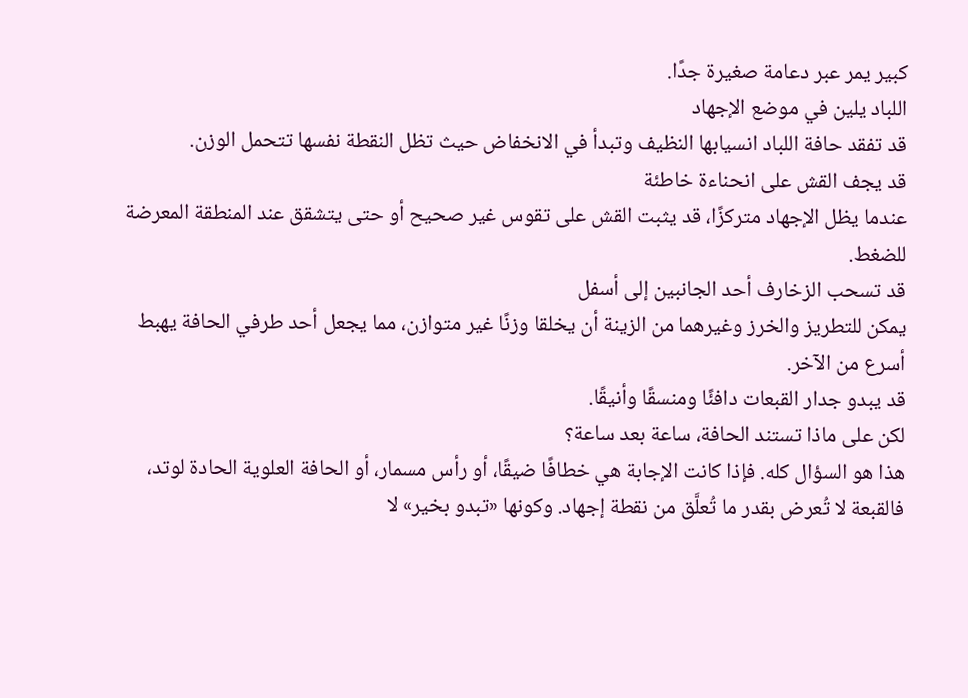كبير يمر عبر دعامة صغيرة جدًا.
اللباد يلين في موضع الإجهاد
قد تفقد حافة اللباد انسيابها النظيف وتبدأ في الانخفاض حيث تظل النقطة نفسها تتحمل الوزن.
قد يجف القش على انحناءة خاطئة
عندما يظل الإجهاد متركزًا، قد يثبت القش على تقوس غير صحيح أو حتى يتشقق عند المنطقة المعرضة للضغط.
قد تسحب الزخارف أحد الجانبين إلى أسفل
يمكن للتطريز والخرز وغيرهما من الزينة أن يخلقا وزنًا غير متوازن، مما يجعل أحد طرفي الحافة يهبط أسرع من الآخر.
قد يبدو جدار القبعات دافئًا ومنسقًا وأنيقًا.
لكن على ماذا تستند الحافة، ساعة بعد ساعة؟
هذا هو السؤال كله. فإذا كانت الإجابة هي خطافًا ضيقًا، أو رأس مسمار، أو الحافة العلوية الحادة لوتد، فالقبعة لا تُعرض بقدر ما تُعلَّق من نقطة إجهاد. وكونها «تبدو بخير» لا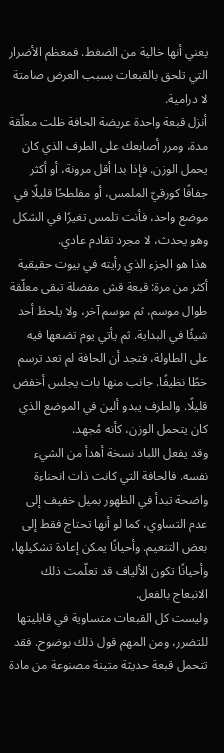يعني أنها خالية من الضغط. فمعظم الأضرار التي تلحق بالقبعات بسبب العرض صامتة لا درامية.
أنزل قبعة واحدة عريضة الحافة ظلت معلّقة مدة، ومرر أصابعك على الطرف الذي كان يحمل الوزن. فإذا بدا أقل مرونة، أو أكثر جفافًا كورقيّ الملمس، أو مفلطحًا قليلًا في موضع واحد، فأنت تلمس تغيرًا في الشكل وهو يحدث، لا مجرد تقادم عادي.
هذا هو الجزء الذي رأيته في بيوت حقيقية أكثر من مرة: قبعة قش مفضلة تبقى معلّقة طوال موسم، ثم موسم آخر، ولا يلحظ أحد شيئًا في البداية. ثم يأتي يوم تضعها فيه على الطاولة، فتجد أن الحافة لم تعد ترسم خطًا نظيفًا. جانب منها بات يجلس أخفض قليلًا. والطرف يبدو ألين في الموضع الذي كان يتحمل الوزن، كأنه مُجهد.
وقد يفعل اللباد نسخة أهدأ من الشيء نفسه. فالحافة التي كانت ذات انحناءة واضحة تبدأ في الظهور بميل خفيف إلى عدم التساوي، كما لو أنها تحتاج فقط إلى بعض التنعيم. وأحيانًا يمكن إعادة تشكيلها، وأحيانًا تكون الألياف قد تعلّمت ذلك الانبعاج بالفعل.
وليست كل القبعات متساوية في قابليتها للتضرر، ومن المهم قول ذلك بوضوح. فقد تتحمل قبعة حديثة متينة مصنوعة من مادة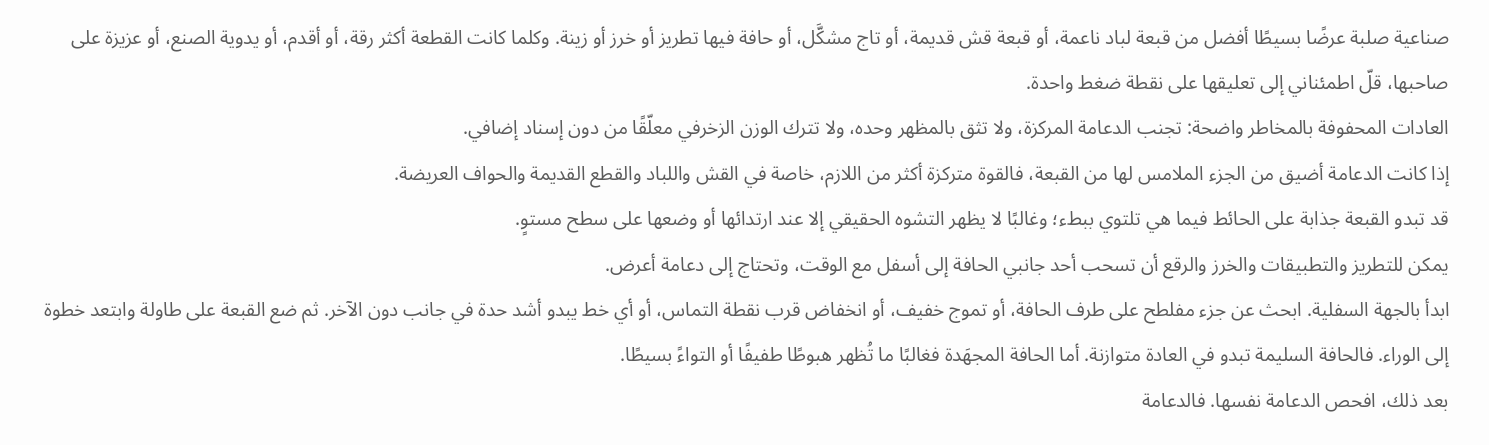صناعية صلبة عرضًا بسيطًا أفضل من قبعة لباد ناعمة، أو قبعة قش قديمة، أو تاج مشكَّل، أو حافة فيها تطريز أو خرز أو زينة. وكلما كانت القطعة أكثر رقة، أو أقدم، أو يدوية الصنع، أو عزيزة على صاحبها، قلّ اطمئناني إلى تعليقها على نقطة ضغط واحدة.
العادات المحفوفة بالمخاطر واضحة: تجنب الدعامة المركزة، ولا تثق بالمظهر وحده، ولا تترك الوزن الزخرفي معلّقًا من دون إسناد إضافي.
إذا كانت الدعامة أضيق من الجزء الملامس لها من القبعة، فالقوة متركزة أكثر من اللازم، خاصة في القش واللباد والقطع القديمة والحواف العريضة.
قد تبدو القبعة جذابة على الحائط فيما هي تلتوي ببطء؛ وغالبًا لا يظهر التشوه الحقيقي إلا عند ارتدائها أو وضعها على سطح مستوٍ.
يمكن للتطريز والتطبيقات والخرز والرقع أن تسحب أحد جانبي الحافة إلى أسفل مع الوقت، وتحتاج إلى دعامة أعرض.
ابدأ بالجهة السفلية. ابحث عن جزء مفلطح على طرف الحافة، أو تموج خفيف، أو انخفاض قرب نقطة التماس، أو أي خط يبدو أشد حدة في جانب دون الآخر. ثم ضع القبعة على طاولة وابتعد خطوة إلى الوراء. فالحافة السليمة تبدو في العادة متوازنة. أما الحافة المجهَدة فغالبًا ما تُظهر هبوطًا طفيفًا أو التواءً بسيطًا.
بعد ذلك، افحص الدعامة نفسها. فالدعامة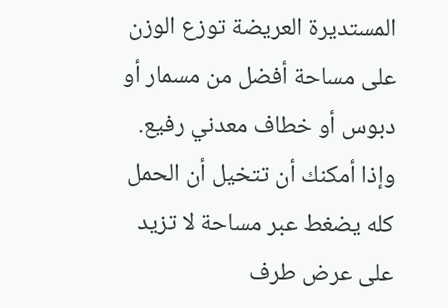المستديرة العريضة توزع الوزن على مساحة أفضل من مسمار أو دبوس أو خطاف معدني رفيع. وإذا أمكنك أن تتخيل أن الحمل كله يضغط عبر مساحة لا تزيد على عرض طرف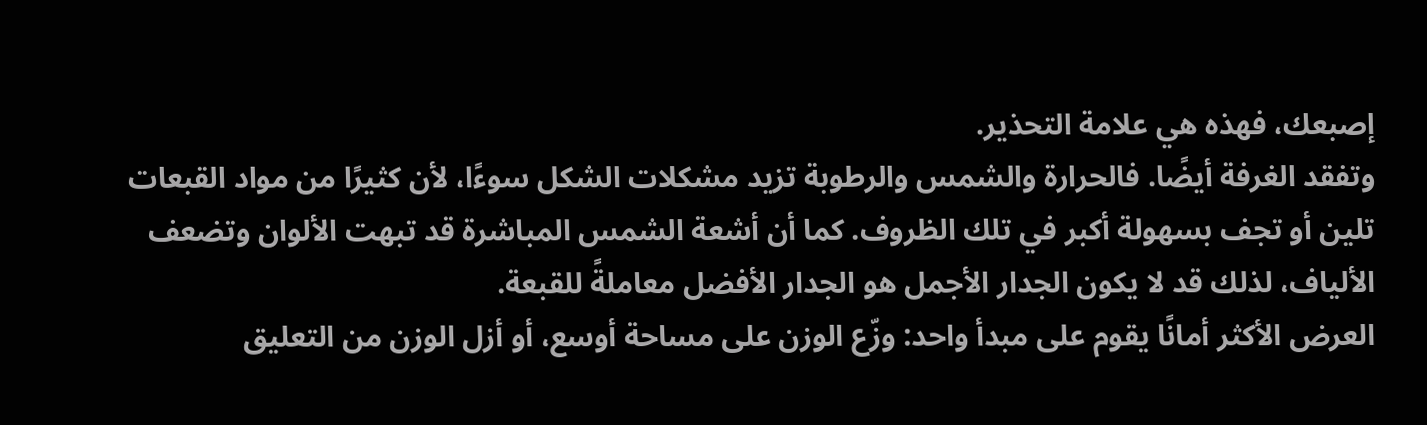إصبعك، فهذه هي علامة التحذير.
وتفقد الغرفة أيضًا. فالحرارة والشمس والرطوبة تزيد مشكلات الشكل سوءًا، لأن كثيرًا من مواد القبعات تلين أو تجف بسهولة أكبر في تلك الظروف. كما أن أشعة الشمس المباشرة قد تبهت الألوان وتضعف الألياف، لذلك قد لا يكون الجدار الأجمل هو الجدار الأفضل معاملةً للقبعة.
العرض الأكثر أمانًا يقوم على مبدأ واحد: وزّع الوزن على مساحة أوسع، أو أزل الوزن من التعليق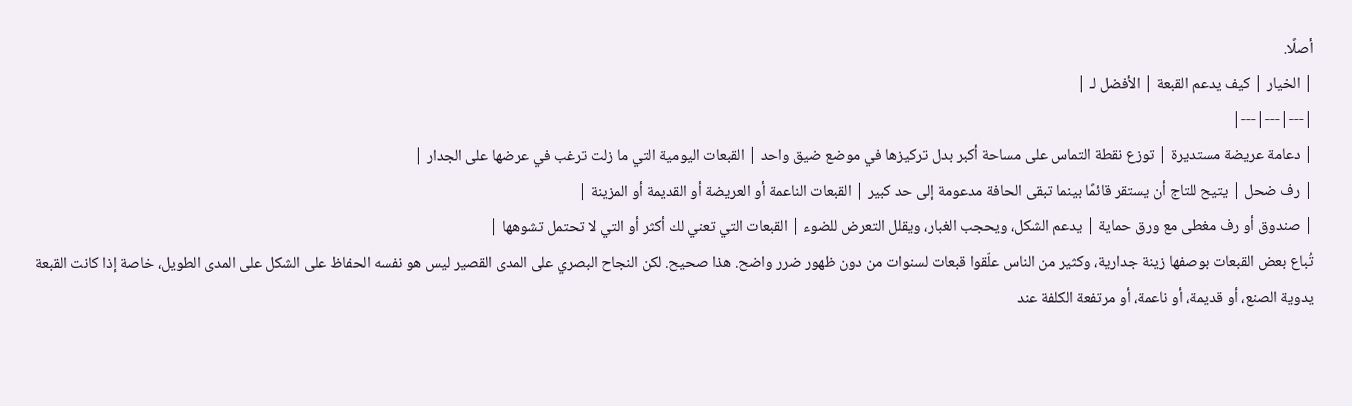أصلًا.
| الخيار | كيف يدعم القبعة | الأفضل لـ |
|---|---|---|
| دعامة عريضة مستديرة | توزع نقطة التماس على مساحة أكبر بدل تركيزها في موضع ضيق واحد | القبعات اليومية التي ما زلت ترغب في عرضها على الجدار |
| رف ضحل | يتيح للتاج أن يستقر قائمًا بينما تبقى الحافة مدعومة إلى حد كبير | القبعات الناعمة أو العريضة أو القديمة أو المزينة |
| صندوق أو رف مغطى مع ورق حماية | يدعم الشكل، ويحجب الغبار، ويقلل التعرض للضوء | القبعات التي تعني لك أكثر أو التي لا تحتمل تشوهها |
تُباع بعض القبعات بوصفها زينة جدارية، وكثير من الناس علّقوا قبعات لسنوات من دون ظهور ضرر واضح. هذا صحيح. لكن النجاح البصري على المدى القصير ليس هو نفسه الحفاظ على الشكل على المدى الطويل، خاصة إذا كانت القبعة يدوية الصنع، أو قديمة، أو ناعمة، أو مرتفعة الكلفة عند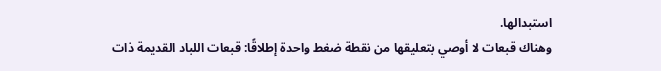استبدالها.
وهناك قبعات لا أوصي بتعليقها من نقطة ضغط واحدة إطلاقًا: قبعات اللباد القديمة ذات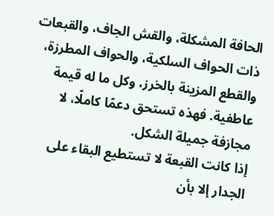الحافة المشكلة، والقش الجاف، والقبعات ذات الحواف السلكية، والحواف المطرزة، والقطع المزينة بالخرز، وكل ما له قيمة عاطفية. فهذه تستحق دعمًا كاملًا، لا مجازفة جميلة الشكل.
إذا كانت القبعة لا تستطيع البقاء على الجدار إلا بأن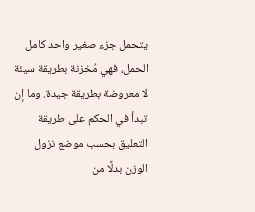يتحمل جزء صغير واحد كامل الحمل، فهي مُخزنة بطريقة سيئة لا معروضة بطريقة جيدة. وما إن تبدأ في الحكم على طريقة التعليق بحسب موضع نزول الوزن بدلًا من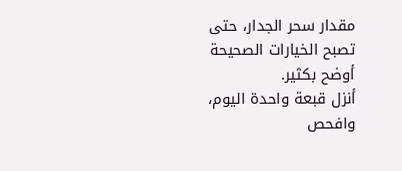مقدار سحر الجدار، حتى تصبح الخيارات الصحيحة أوضح بكثير.
أنزل قبعة واحدة اليوم، وافحص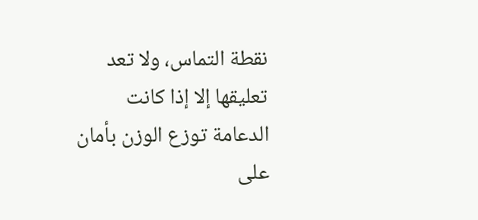نقطة التماس، ولا تعد تعليقها إلا إذا كانت الدعامة توزع الوزن بأمان على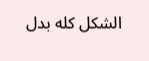الشكل كله بدل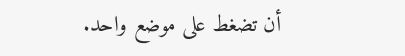أن تضغط على موضع واحد.